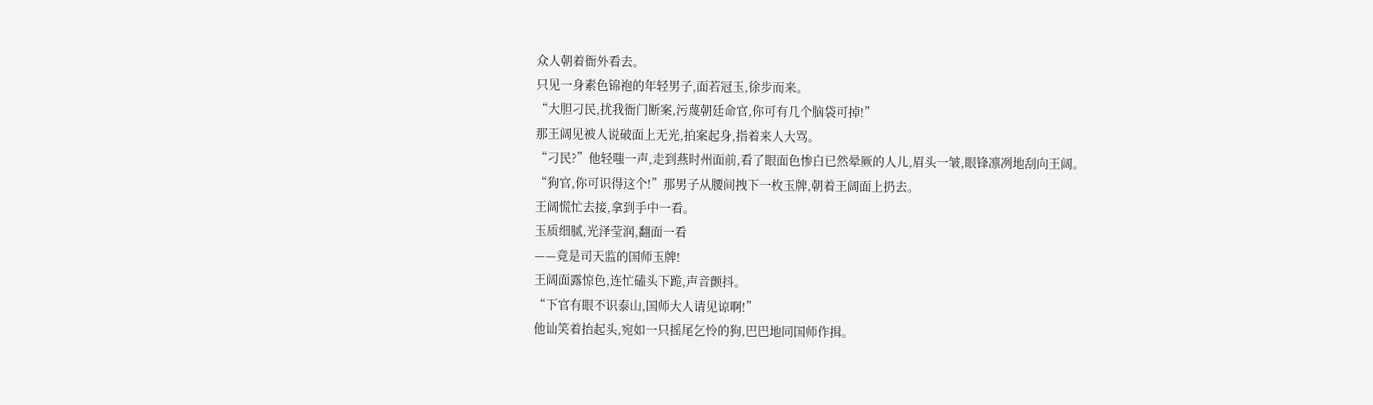众人朝着衙外看去。
只见一身素色锦袍的年轻男子,面若冠玉,徐步而来。
“大胆刁民,扰我衙门断案,污蔑朝廷命官,你可有几个脑袋可掉!”
那王阔见被人说破面上无光,拍案起身,指着来人大骂。
“刁民?”他轻嗤一声,走到燕时州面前,看了眼面色惨白已然晕厥的人儿,眉头一皱,眼锋凛冽地刮向王阔。
“狗官,你可识得这个!”那男子从腰间拽下一枚玉牌,朝着王阔面上扔去。
王阔慌忙去接,拿到手中一看。
玉质细腻,光泽莹润,翻面一看
——竟是司天监的国师玉牌!
王阔面露惊色,连忙磕头下跪,声音颤抖。
“下官有眼不识泰山,国师大人请见谅啊!”
他讪笑着抬起头,宛如一只摇尾乞怜的狗,巴巴地同国师作揖。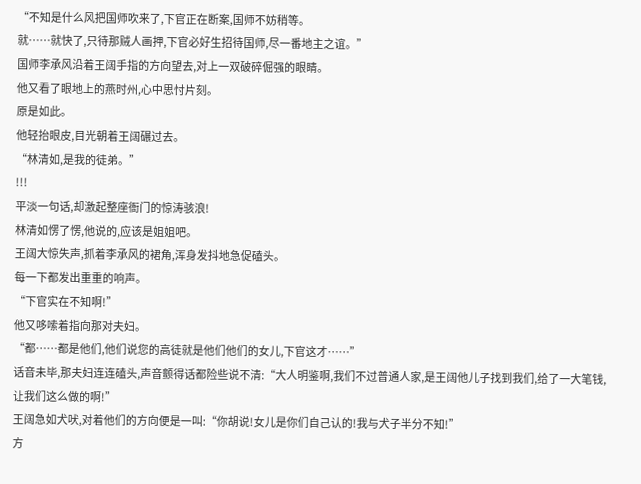“不知是什么风把国师吹来了,下官正在断案,国师不妨稍等。
就……就快了,只待那贼人画押,下官必好生招待国师,尽一番地主之谊。”
国师李承风沿着王阔手指的方向望去,对上一双破碎倔强的眼睛。
他又看了眼地上的燕时州,心中思忖片刻。
原是如此。
他轻抬眼皮,目光朝着王阔碾过去。
“林清如,是我的徒弟。”
!!!
平淡一句话,却激起整座衙门的惊涛骇浪!
林清如愣了愣,他说的,应该是姐姐吧。
王阔大惊失声,抓着李承风的裙角,浑身发抖地急促磕头。
每一下都发出重重的响声。
“下官实在不知啊!”
他又哆嗦着指向那对夫妇。
“都……都是他们,他们说您的高徒就是他们他们的女儿,下官这才……”
话音未毕,那夫妇连连磕头,声音颤得话都险些说不清:“大人明鉴啊,我们不过普通人家,是王阔他儿子找到我们,给了一大笔钱,让我们这么做的啊!”
王阔急如犬吠,对着他们的方向便是一叫:“你胡说!女儿是你们自己认的!我与犬子半分不知!”
方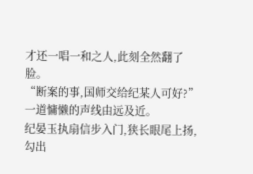才还一唱一和之人,此刻全然翻了脸。
“断案的事,国师交给纪某人可好?”一道慵懒的声线由远及近。
纪晏玉执扇信步入门,狭长眼尾上扬,勾出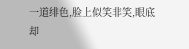一道绯色,脸上似笑非笑,眼底却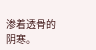渗着透骨的阴寒。